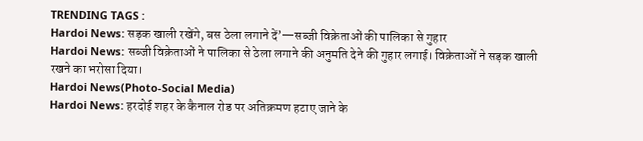TRENDING TAGS :
Hardoi News: सड़क खाली रखेंगे, बस ठेला लगाने दें’—सब्जी विक्रेताओं की पालिका से गुहार
Hardoi News: सब्जी विक्रेताओं ने पालिका से ठेला लगाने की अनुमति देने की गुहार लगाई। विक्रेताओं ने सड़क खाली रखने का भरोसा दिया।
Hardoi News(Photo-Social Media)
Hardoi News: हरदोई शहर के कैनाल रोड पर अतिक्रमण हटाए जाने के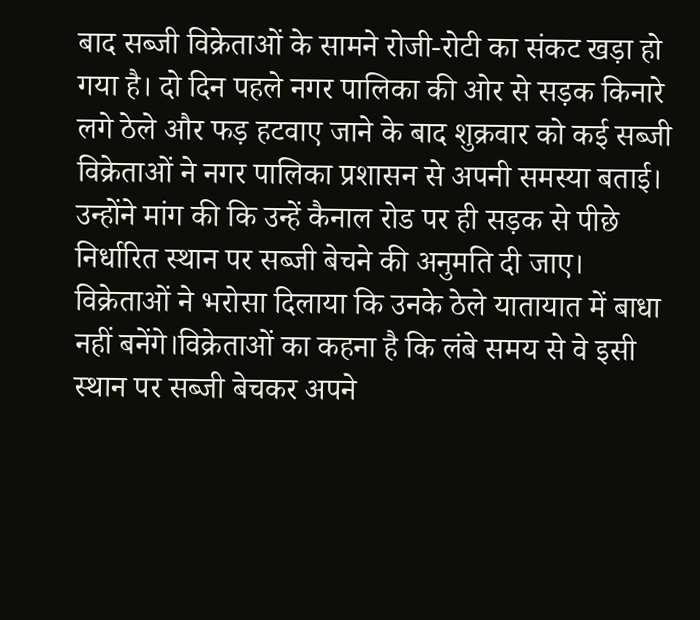बाद सब्जी विक्रेताओं के सामने रोजी-रोटी का संकट खड़ा हो गया है। दो दिन पहले नगर पालिका की ओर से सड़क किनारे लगे ठेले और फड़ हटवाए जाने के बाद शुक्रवार को कई सब्जी विक्रेताओं ने नगर पालिका प्रशासन से अपनी समस्या बताई। उन्होंने मांग की कि उन्हें कैनाल रोड पर ही सड़क से पीछे निर्धारित स्थान पर सब्जी बेचने की अनुमति दी जाए। विक्रेताओं ने भरोसा दिलाया कि उनके ठेले यातायात में बाधा नहीं बनेंगे।विक्रेताओं का कहना है कि लंबे समय से वे इसी स्थान पर सब्जी बेचकर अपने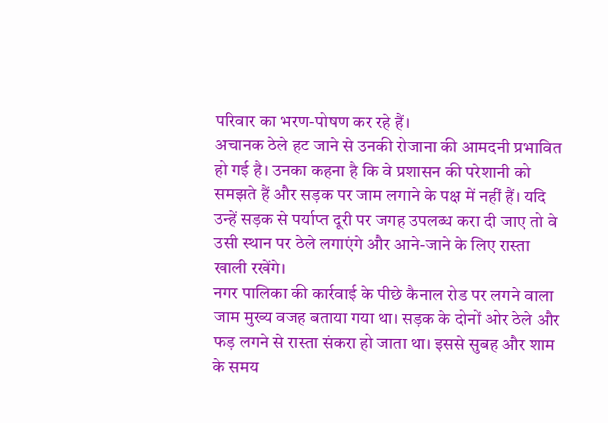परिवार का भरण-पोषण कर रहे हैं।
अचानक ठेले हट जाने से उनकी रोजाना की आमदनी प्रभावित हो गई है। उनका कहना है कि वे प्रशासन की परेशानी को समझते हैं और सड़क पर जाम लगाने के पक्ष में नहीं हैं। यदि उन्हें सड़क से पर्याप्त दूरी पर जगह उपलब्ध करा दी जाए तो वे उसी स्थान पर ठेले लगाएंगे और आने-जाने के लिए रास्ता खाली रखेंगे।
नगर पालिका की कार्रवाई के पीछे कैनाल रोड पर लगने वाला जाम मुख्य वजह बताया गया था। सड़क के दोनों ओर ठेले और फड़ लगने से रास्ता संकरा हो जाता था। इससे सुबह और शाम के समय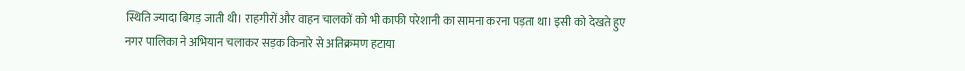स्थिति ज्यादा बिगड़ जाती थी। राहगीरों और वाहन चालकों को भी काफी परेशानी का सामना करना पड़ता था। इसी को देखते हुए नगर पालिका ने अभियान चलाकर सड़क किनारे से अतिक्रमण हटाया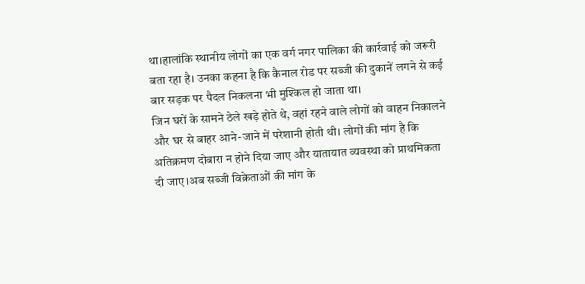था।हालांकि स्थानीय लोगों का एक वर्ग नगर पालिका की कार्रवाई को जरूरी बता रहा है। उनका कहना है कि कैनाल रोड पर सब्जी की दुकानें लगने से कई बार सड़क पर पैदल निकलना भी मुश्किल हो जाता था।
जिन घरों के सामने ठेले खड़े होते थे, वहां रहने वाले लोगों को वाहन निकालने और घर से बाहर आने-जाने में परेशानी होती थी। लोगों की मांग है कि अतिक्रमण दोबारा न होने दिया जाए और यातायात व्यवस्था को प्राथमिकता दी जाए।अब सब्जी विक्रेताओं की मांग के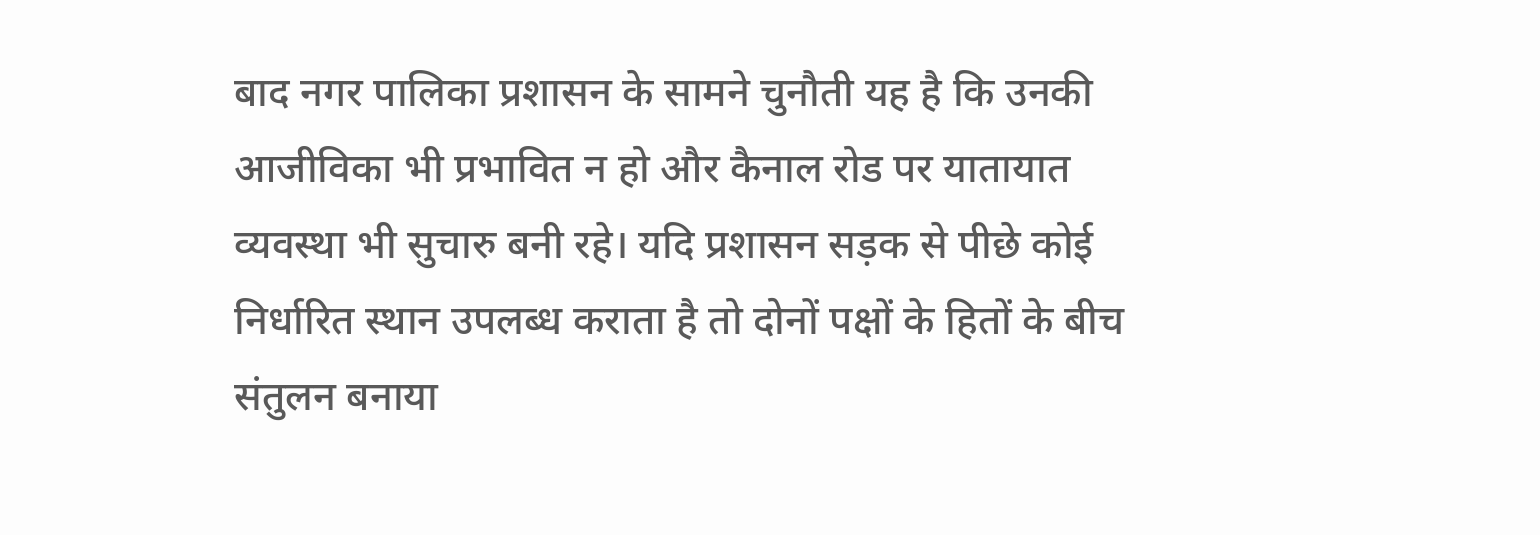बाद नगर पालिका प्रशासन के सामने चुनौती यह है कि उनकी आजीविका भी प्रभावित न हो और कैनाल रोड पर यातायात व्यवस्था भी सुचारु बनी रहे। यदि प्रशासन सड़क से पीछे कोई निर्धारित स्थान उपलब्ध कराता है तो दोनों पक्षों के हितों के बीच संतुलन बनाया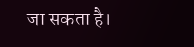जा सकता है।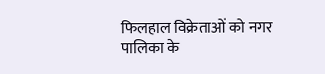फिलहाल विक्रेताओं को नगर पालिका के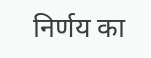निर्णय का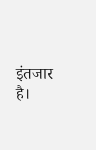इंतजार है।